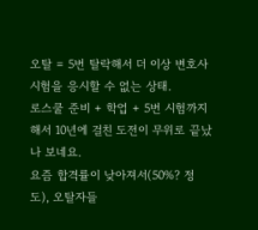오탈 = 5번 탈락해서 더 이상 변호사 시험을 응시할 수 없는 상태.
로스쿨 준비 + 학업 + 5번 시험까지 해서 10년에 걸친 도전이 무위로 끝났나 보네요.
요즘 합격률이 낮아져서(50%? 정도), 오탈자들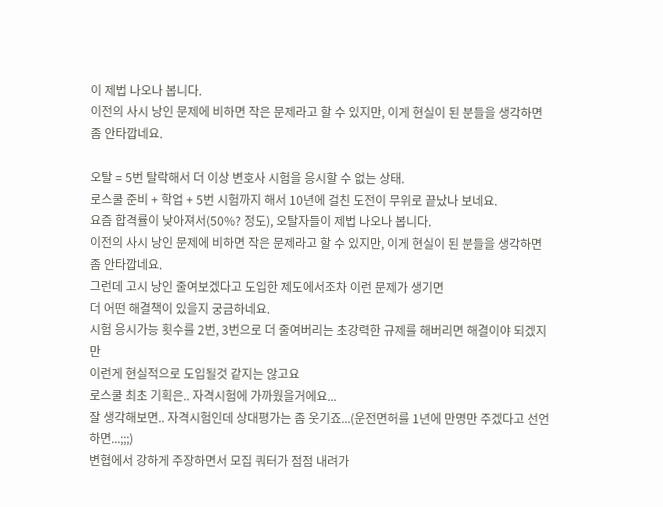이 제법 나오나 봅니다.
이전의 사시 낭인 문제에 비하면 작은 문제라고 할 수 있지만, 이게 현실이 된 분들을 생각하면 좀 안타깝네요.

오탈 = 5번 탈락해서 더 이상 변호사 시험을 응시할 수 없는 상태.
로스쿨 준비 + 학업 + 5번 시험까지 해서 10년에 걸친 도전이 무위로 끝났나 보네요.
요즘 합격률이 낮아져서(50%? 정도), 오탈자들이 제법 나오나 봅니다.
이전의 사시 낭인 문제에 비하면 작은 문제라고 할 수 있지만, 이게 현실이 된 분들을 생각하면 좀 안타깝네요.
그런데 고시 낭인 줄여보겠다고 도입한 제도에서조차 이런 문제가 생기면
더 어떤 해결책이 있을지 궁금하네요.
시험 응시가능 횟수를 2번, 3번으로 더 줄여버리는 초강력한 규제를 해버리면 해결이야 되겠지만
이런게 현실적으로 도입될것 같지는 않고요
로스쿨 최초 기획은.. 자격시험에 가까웠을거에요...
잘 생각해보면.. 자격시험인데 상대평가는 좀 웃기죠...(운전면허를 1년에 만명만 주겠다고 선언하면...;;;)
변협에서 강하게 주장하면서 모집 쿼터가 점점 내려가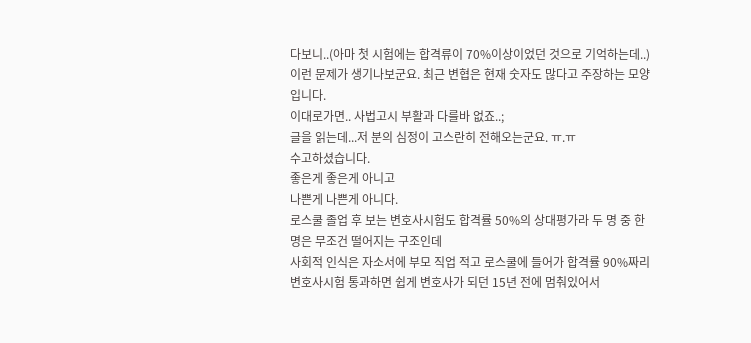다보니..(아마 첫 시험에는 합격류이 70%이상이었던 것으로 기억하는데..) 이런 문제가 생기나보군요. 최근 변협은 현재 숫자도 많다고 주장하는 모양입니다.
이대로가면.. 사법고시 부활과 다를바 없죠..;
글을 읽는데...저 분의 심정이 고스란히 전해오는군요. ㅠ.ㅠ
수고하셨습니다.
좋은게 좋은게 아니고
나쁜게 나쁜게 아니다.
로스쿨 졸업 후 보는 변호사시험도 합격률 50%의 상대평가라 두 명 중 한 명은 무조건 떨어지는 구조인데
사회적 인식은 자소서에 부모 직업 적고 로스쿨에 들어가 합격률 90%짜리 변호사시험 통과하면 쉽게 변호사가 되던 15년 전에 멈춰있어서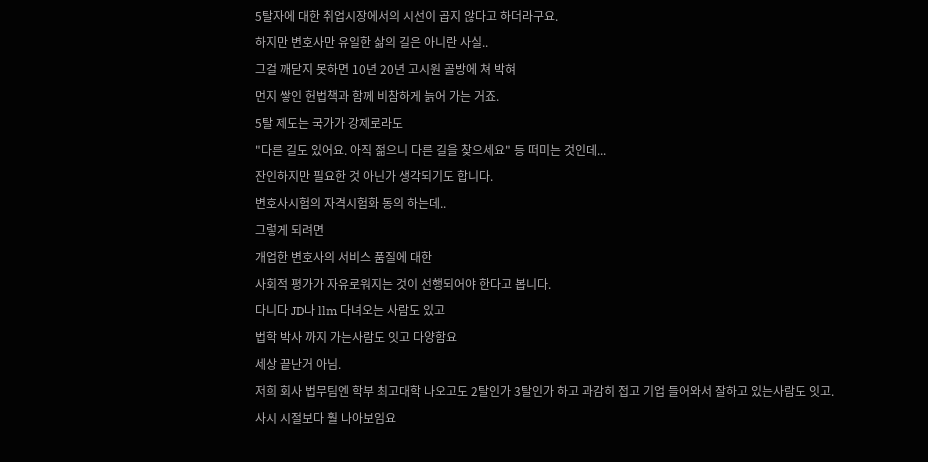5탈자에 대한 취업시장에서의 시선이 곱지 않다고 하더라구요.
하지만 변호사만 유일한 삶의 길은 아니란 사실..
그걸 깨닫지 못하면 10년 20년 고시원 골방에 쳐 박혀
먼지 쌓인 헌법책과 함께 비참하게 늙어 가는 거죠.
5탈 제도는 국가가 강제로라도
"다른 길도 있어요. 아직 젊으니 다른 길을 찾으세요" 등 떠미는 것인데...
잔인하지만 필요한 것 아닌가 생각되기도 합니다.
변호사시험의 자격시험화 동의 하는데..
그렇게 되려면
개업한 변호사의 서비스 품질에 대한
사회적 평가가 자유로워지는 것이 선행되어야 한다고 봅니다.
다니다 JD나 llm 다녀오는 사람도 있고
법학 박사 까지 가는사람도 잇고 다양함요
세상 끝난거 아님.
저희 회사 법무팀엔 학부 최고대학 나오고도 2탈인가 3탈인가 하고 과감히 접고 기업 들어와서 잘하고 있는사람도 잇고.
사시 시절보다 훨 나아보임요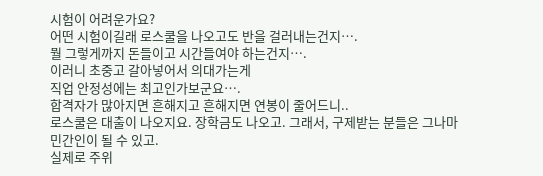시험이 어려운가요?
어떤 시험이길래 로스쿨을 나오고도 반을 걸러내는건지….
뭘 그렇게까지 돈들이고 시간들여야 하는건지….
이러니 초중고 갈아넣어서 의대가는게
직업 안정성에는 최고인가보군요….
합격자가 많아지면 흔해지고 흔해지면 연봉이 줄어드니..
로스쿨은 대출이 나오지요. 장학금도 나오고. 그래서, 구제받는 분들은 그나마 민간인이 될 수 있고.
실제로 주위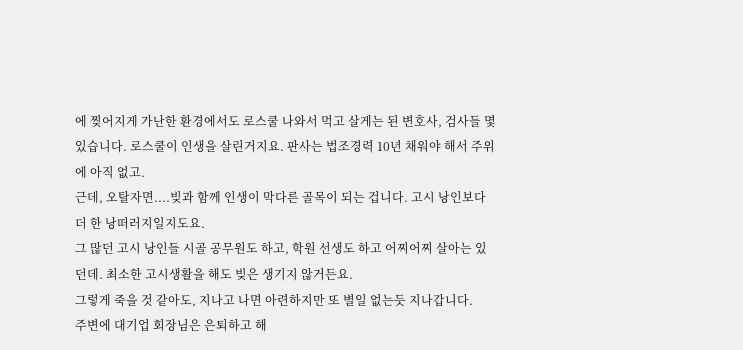에 찢어지게 가난한 환경에서도 로스쿨 나와서 먹고 살게는 된 변호사, 검사들 몇 있습니다. 로스쿨이 인생을 살린거지요. 판사는 법조경력 10년 채워야 해서 주위에 아직 없고.
근데, 오탈자면....빚과 함께 인생이 막다른 골목이 되는 겁니다. 고시 낭인보다 더 한 낭떠러지일지도요.
그 많던 고시 낭인들 시골 공무원도 하고, 학원 선생도 하고 어찌어찌 살아는 있던데. 최소한 고시생활을 해도 빚은 생기지 않거든요.
그렇게 죽을 것 같아도, 지나고 나면 아련하지만 또 별일 없는듯 지나갑니다.
주변에 대기업 회장님은 은퇴하고 해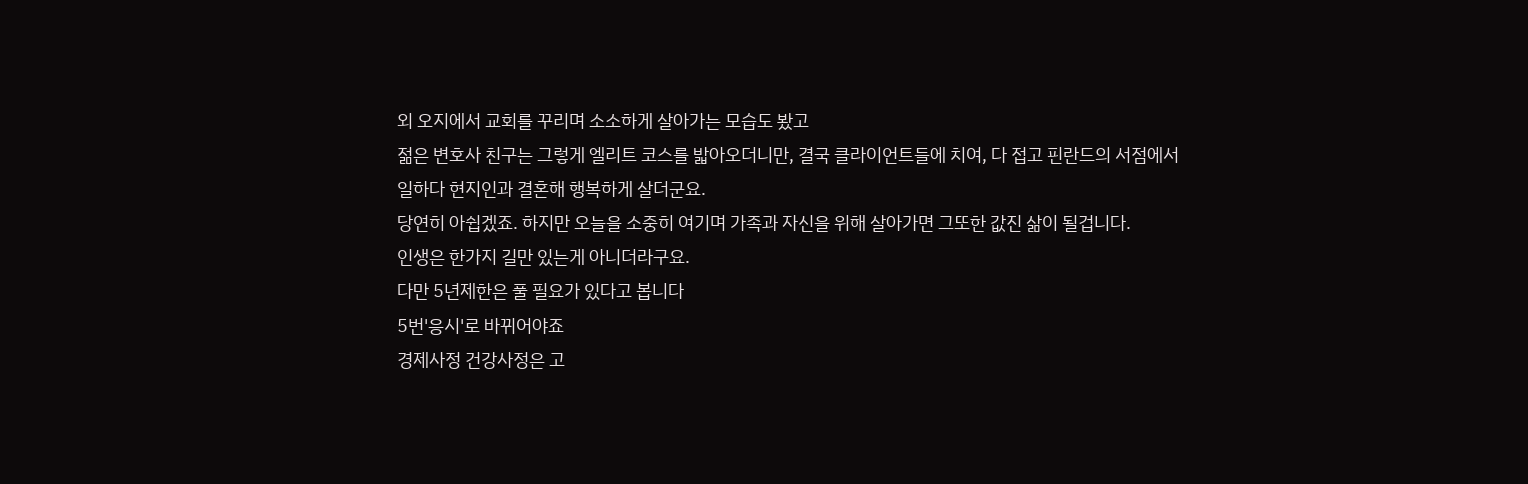외 오지에서 교회를 꾸리며 소소하게 살아가는 모습도 봤고
젊은 변호사 친구는 그렇게 엘리트 코스를 밟아오더니만, 결국 클라이언트들에 치여, 다 접고 핀란드의 서점에서
일하다 현지인과 결혼해 행복하게 살더군요.
당연히 아쉽겠죠. 하지만 오늘을 소중히 여기며 가족과 자신을 위해 살아가면 그또한 값진 삶이 될겁니다.
인생은 한가지 길만 있는게 아니더라구요.
다만 5년제한은 풀 필요가 있다고 봅니다
5번'응시'로 바뀌어야죠
경제사정 건강사정은 고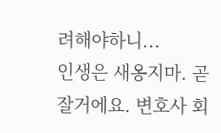려해야하니...
인생은 새옹지마. 곧잘거에요. 변호사 회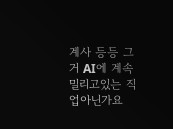계사 등등 그거 AI에 계속 밀리고있는 직업아닌가요